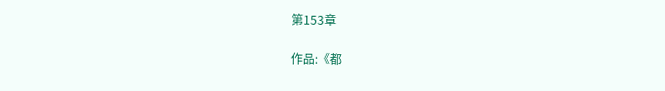第153章

作品:《都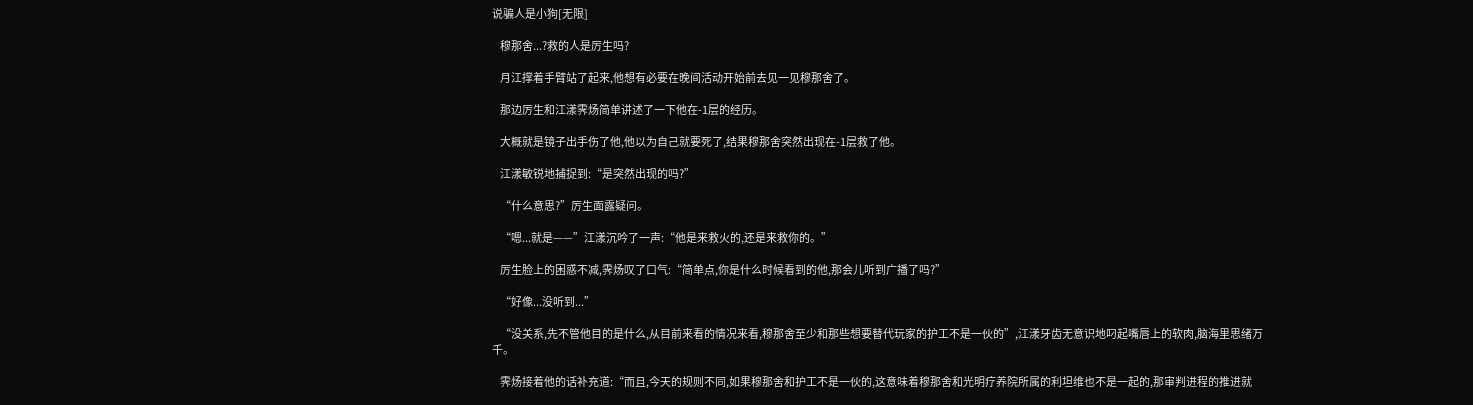说骗人是小狗[无限]

    穆那舍...?救的人是厉生吗?

    月江撑着手臂站了起来,他想有必要在晚间活动开始前去见一见穆那舍了。

    那边厉生和江漾霁炀简单讲述了一下他在-1层的经历。

    大概就是镜子出手伤了他,他以为自己就要死了,结果穆那舍突然出现在-1层救了他。

    江漾敏锐地捕捉到:“是突然出现的吗?”

    “什么意思?”厉生面露疑问。

    “嗯...就是——”江漾沉吟了一声:“他是来救火的,还是来救你的。”

    厉生脸上的困惑不减,霁炀叹了口气:“简单点,你是什么时候看到的他,那会儿听到广播了吗?”

    “好像...没听到...”

    “没关系,先不管他目的是什么,从目前来看的情况来看,穆那舍至少和那些想要替代玩家的护工不是一伙的”,江漾牙齿无意识地叼起嘴唇上的软肉,脑海里思绪万千。

    霁炀接着他的话补充道:“而且,今天的规则不同,如果穆那舍和护工不是一伙的,这意味着穆那舍和光明疗养院所属的利坦维也不是一起的,那审判进程的推进就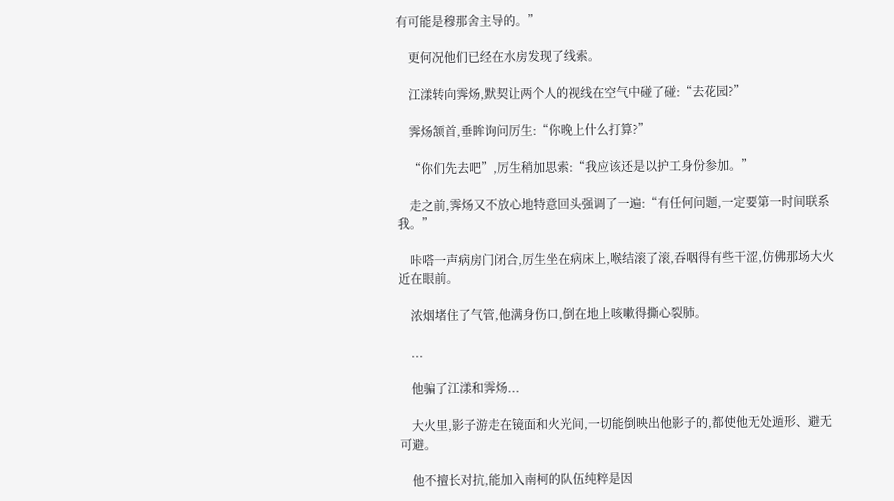有可能是穆那舍主导的。”

    更何况他们已经在水房发现了线索。

    江漾转向霁炀,默契让两个人的视线在空气中碰了碰:“去花园?”

    霁炀颔首,垂眸询问厉生:“你晚上什么打算?”

    “你们先去吧”,厉生稍加思索:“我应该还是以护工身份参加。”

    走之前,霁炀又不放心地特意回头强调了一遍:“有任何问题,一定要第一时间联系我。”

    咔嗒一声病房门闭合,厉生坐在病床上,喉结滚了滚,吞咽得有些干涩,仿佛那场大火近在眼前。

    浓烟堵住了气管,他满身伤口,倒在地上咳嗽得撕心裂肺。

    ...

    他骗了江漾和霁炀...

    大火里,影子游走在镜面和火光间,一切能倒映出他影子的,都使他无处遁形、避无可避。

    他不擅长对抗,能加入南柯的队伍纯粹是因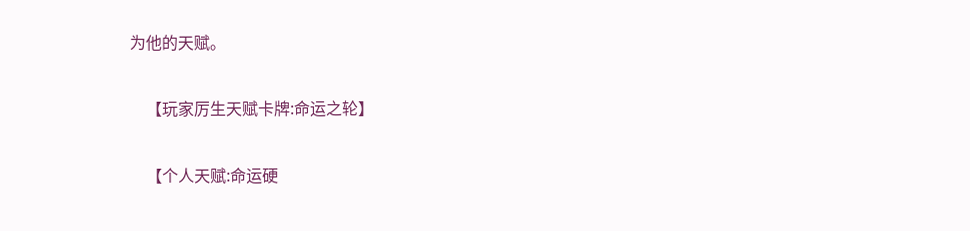为他的天赋。

    【玩家厉生天赋卡牌:命运之轮】

    【个人天赋:命运硬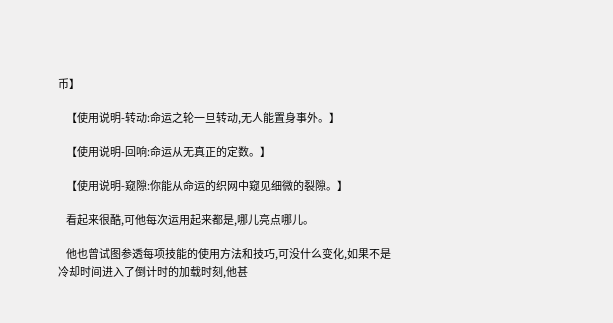币】

    【使用说明-转动:命运之轮一旦转动,无人能置身事外。】

    【使用说明-回响:命运从无真正的定数。】

    【使用说明-窥隙:你能从命运的织网中窥见细微的裂隙。】

    看起来很酷,可他每次运用起来都是,哪儿亮点哪儿。

    他也曾试图参透每项技能的使用方法和技巧,可没什么变化,如果不是冷却时间进入了倒计时的加载时刻,他甚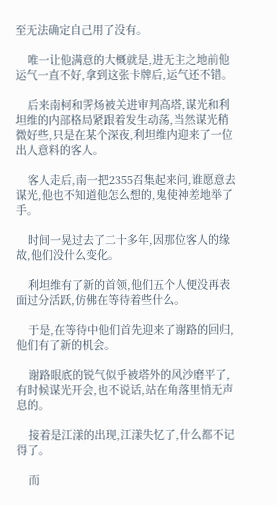至无法确定自己用了没有。

    唯一让他满意的大概就是,进无主之地前他运气一直不好,拿到这张卡牌后,运气还不错。

    后来南柯和霁炀被关进审判高塔,谋光和利坦维的内部格局紧跟着发生动荡,当然谋光稍微好些,只是在某个深夜,利坦维内迎来了一位出人意料的客人。

    客人走后,南一把2355召集起来问,谁愿意去谋光,他也不知道他怎么想的,鬼使神差地举了手。

    时间一晃过去了二十多年,因那位客人的缘故,他们没什么变化。

    利坦维有了新的首领,他们五个人便没再表面过分活跃,仿佛在等待着些什么。

    于是,在等待中他们首先迎来了谢路的回归,他们有了新的机会。

    谢路眼底的锐气似乎被塔外的风沙磨平了,有时候谋光开会,也不说话,站在角落里悄无声息的。

    接着是江漾的出现,江漾失忆了,什么都不记得了。

    而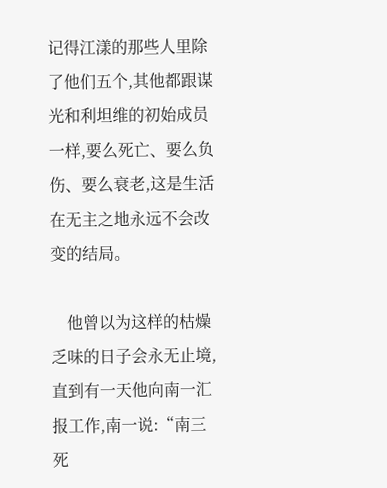记得江漾的那些人里除了他们五个,其他都跟谋光和利坦维的初始成员一样,要么死亡、要么负伤、要么衰老,这是生活在无主之地永远不会改变的结局。

    他曾以为这样的枯燥乏味的日子会永无止境,直到有一天他向南一汇报工作,南一说:“南三死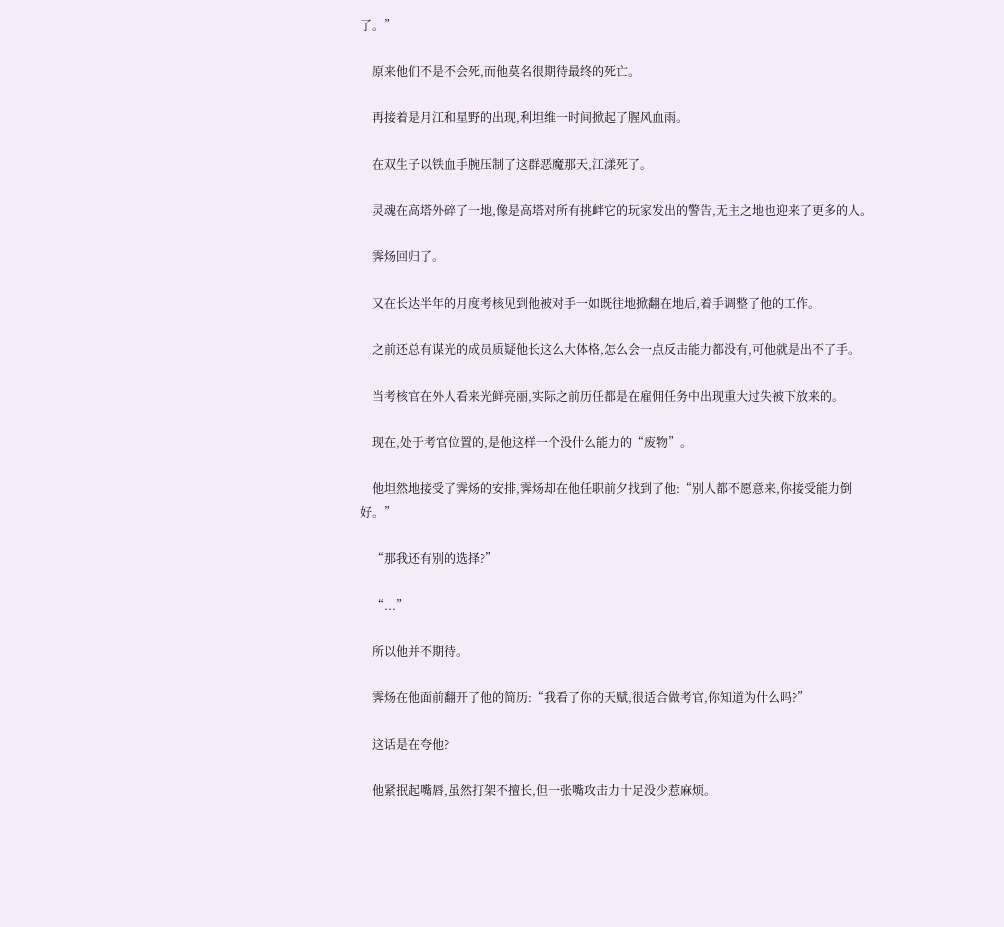了。”

    原来他们不是不会死,而他莫名很期待最终的死亡。

    再接着是月江和星野的出现,利坦维一时间掀起了腥风血雨。

    在双生子以铁血手腕压制了这群恶魔那天,江漾死了。

    灵魂在高塔外碎了一地,像是高塔对所有挑衅它的玩家发出的警告,无主之地也迎来了更多的人。

    霁炀回归了。

    又在长达半年的月度考核见到他被对手一如既往地掀翻在地后,着手调整了他的工作。

    之前还总有谋光的成员质疑他长这么大体格,怎么会一点反击能力都没有,可他就是出不了手。

    当考核官在外人看来光鲜亮丽,实际之前历任都是在雇佣任务中出现重大过失被下放来的。

    现在,处于考官位置的,是他这样一个没什么能力的“废物”。

    他坦然地接受了霁炀的安排,霁炀却在他任职前夕找到了他:“别人都不愿意来,你接受能力倒好。”

    “那我还有别的选择?”

    “...”

    所以他并不期待。

    霁炀在他面前翻开了他的简历:“我看了你的天赋,很适合做考官,你知道为什么吗?”

    这话是在夸他?

    他紧抿起嘴唇,虽然打架不擅长,但一张嘴攻击力十足没少惹麻烦。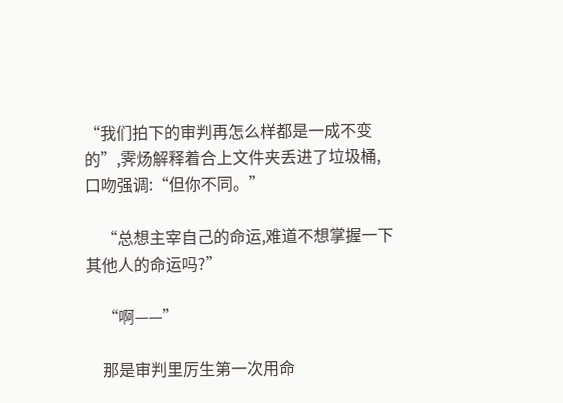“我们拍下的审判再怎么样都是一成不变的”,霁炀解释着合上文件夹丢进了垃圾桶,口吻强调:“但你不同。”

    “总想主宰自己的命运,难道不想掌握一下其他人的命运吗?”

    “啊——”

    那是审判里厉生第一次用命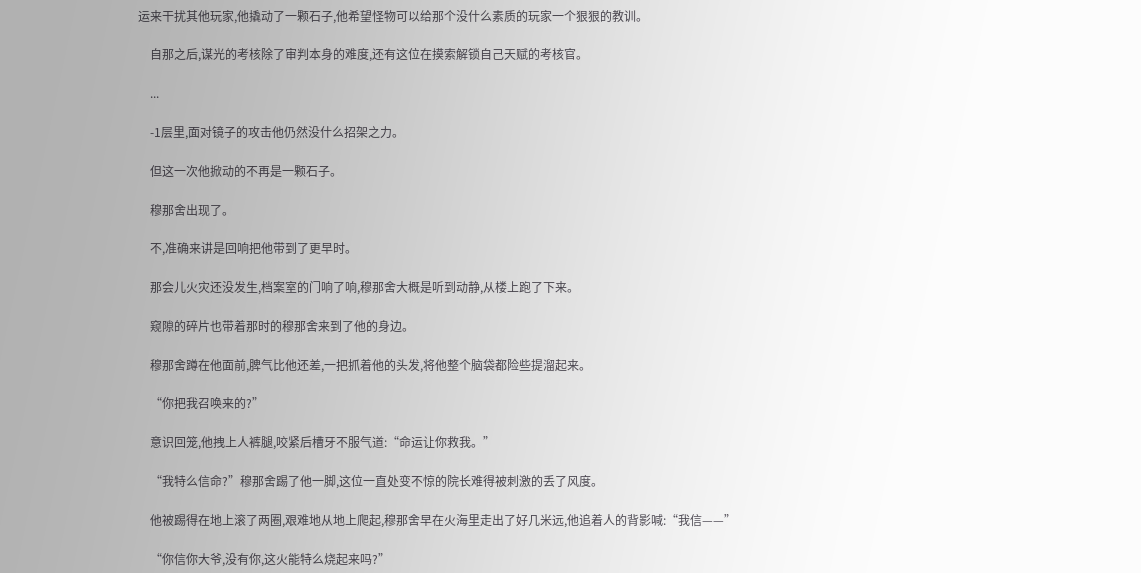运来干扰其他玩家,他撬动了一颗石子,他希望怪物可以给那个没什么素质的玩家一个狠狠的教训。

    自那之后,谋光的考核除了审判本身的难度,还有这位在摸索解锁自己天赋的考核官。

    ...

    -1层里,面对镜子的攻击他仍然没什么招架之力。

    但这一次他掀动的不再是一颗石子。

    穆那舍出现了。

    不,准确来讲是回响把他带到了更早时。

    那会儿火灾还没发生,档案室的门响了响,穆那舍大概是听到动静,从楼上跑了下来。

    窥隙的碎片也带着那时的穆那舍来到了他的身边。

    穆那舍蹲在他面前,脾气比他还差,一把抓着他的头发,将他整个脑袋都险些提溜起来。

    “你把我召唤来的?”

    意识回笼,他拽上人裤腿,咬紧后槽牙不服气道:“命运让你救我。”

    “我特么信命?”穆那舍踢了他一脚,这位一直处变不惊的院长难得被刺激的丢了风度。

    他被踢得在地上滚了两圈,艰难地从地上爬起,穆那舍早在火海里走出了好几米远,他追着人的背影喊:“我信——”

    “你信你大爷,没有你,这火能特么烧起来吗?”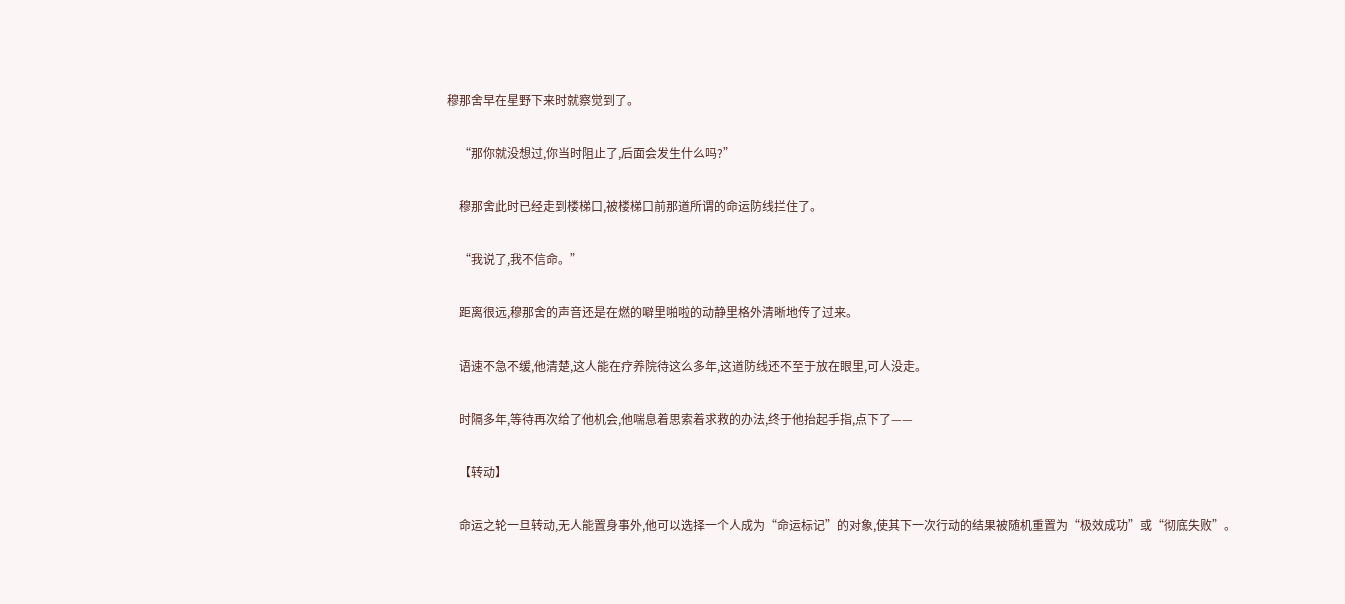穆那舍早在星野下来时就察觉到了。

    “那你就没想过,你当时阻止了,后面会发生什么吗?”

    穆那舍此时已经走到楼梯口,被楼梯口前那道所谓的命运防线拦住了。

    “我说了,我不信命。”

    距离很远,穆那舍的声音还是在燃的噼里啪啦的动静里格外清晰地传了过来。

    语速不急不缓,他清楚,这人能在疗养院待这么多年,这道防线还不至于放在眼里,可人没走。

    时隔多年,等待再次给了他机会,他喘息着思索着求救的办法,终于他抬起手指,点下了——

    【转动】

    命运之轮一旦转动,无人能置身事外,他可以选择一个人成为“命运标记”的对象,使其下一次行动的结果被随机重置为“极效成功”或“彻底失败”。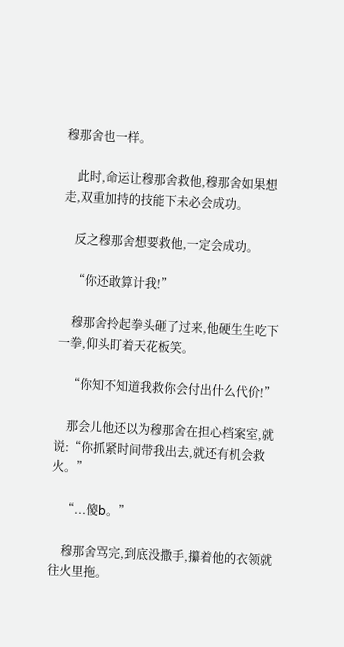穆那舍也一样。

    此时,命运让穆那舍救他,穆那舍如果想走,双重加持的技能下未必会成功。

    反之穆那舍想要救他,一定会成功。

    “你还敢算计我!”

    穆那舍拎起拳头砸了过来,他硬生生吃下一拳,仰头盯着天花板笑。

    “你知不知道我救你会付出什么代价!”

    那会儿他还以为穆那舍在担心档案室,就说:“你抓紧时间带我出去,就还有机会救火。”

    “...傻b。”

    穆那舍骂完,到底没撒手,攥着他的衣领就往火里拖。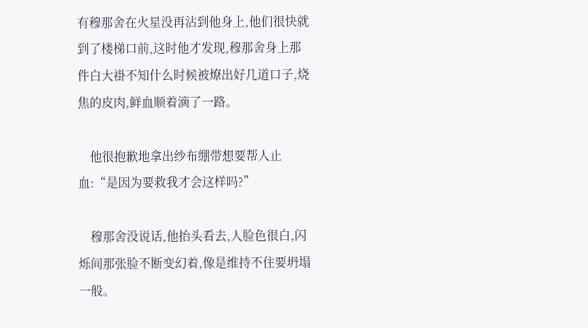有穆那舍在火星没再沾到他身上,他们很快就到了楼梯口前,这时他才发现,穆那舍身上那件白大褂不知什么时候被燎出好几道口子,烧焦的皮肉,鲜血顺着滴了一路。

    他很抱歉地拿出纱布绷带想要帮人止血:“是因为要救我才会这样吗?”

    穆那舍没说话,他抬头看去,人脸色很白,闪烁间那张脸不断变幻着,像是维持不住要坍塌一般。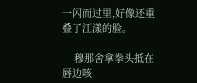一闪而过里,好像还重叠了江漾的脸。

    穆那舍拿拳头抵在唇边咳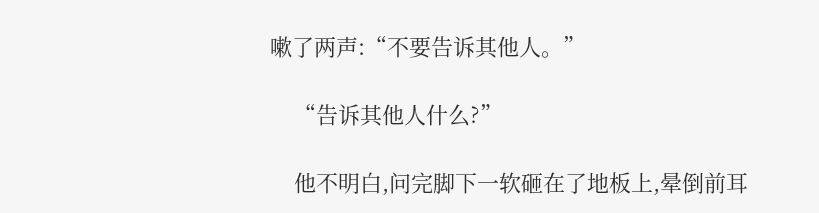嗽了两声:“不要告诉其他人。”

    “告诉其他人什么?”

    他不明白,问完脚下一软砸在了地板上,晕倒前耳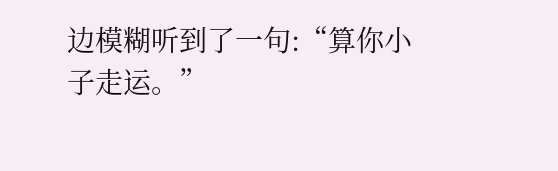边模糊听到了一句:“算你小子走运。”